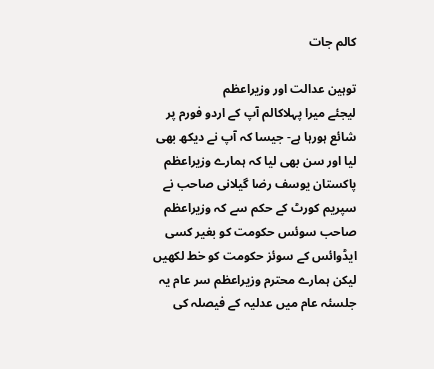کالم جات

توہین عدالت اور وزیراعظم
لیجئے میرا پہلاکالم آپ کے اردو فورم پر شائع ہورہا ہے- جیسا کہ آپ نے دیکھ بھی لیا اور سن بھی لیا کہ ہمارے وزیراعظم پاکستان یوسف رضا گیلانی صاحب نے سپریم کورٹ کے حکم سے کہ وزیراعظم صاحب سوئس حکومت کو بغیر کسی ایڈوائس کے سوئز حکومت کو خط لکھیں لیکن ہمارے محترم وزیراعظم سر عام یہ جلسئہ عام میں عدلیہ کے فیصلہ کی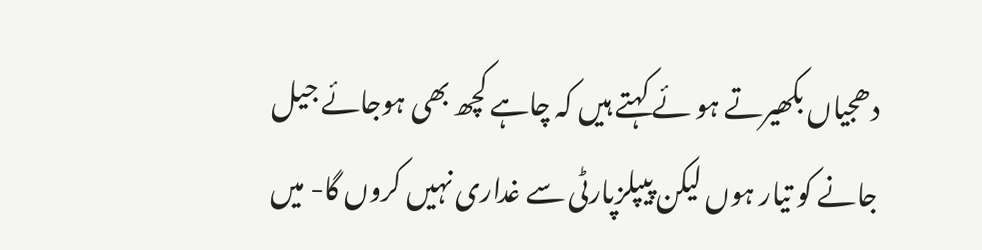دھجیاں بکھیرتے ہو ئے کہتے ہیں کہ چاہے کچھ بھی ہوجائے جیل جانے کو تیار ہوں لیکن پیپلزپارٹی سے غداری نہیں کروں گا- میں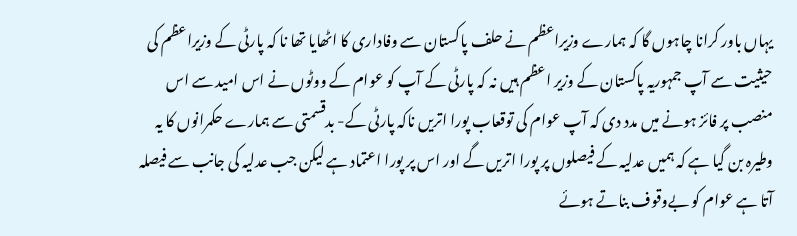یہاں باور کرانا چاہوں گا کہ ہمارے وزیراعظم نے حلف پاکستان سے وفاداری کا اٹھایا تھا نا کہ پارٹی کے وزیراعظم کی حیثیت سے آپ جمہوریہ پاکستان کے وزیر اعظم ہیں نہ کہ پارٹی کے آپ کو عوام کے ووٹوں نے اس امید سے اس منصب پر فائز ہونے میں مدد دی کہ آپ عوام کی توقعاب پورا اتریں ناکہ پارٹی کے- بدقسمتی سے ہمارے حکمرانوں کا یہ وطیرہ بن گیا ہے کہ ہمیں عدلیہ کے فیصلوں پر پورا اتریں گے اور اس پر پورا اعتماد ہے لیکن جب عدلیہ کی جانب سے فیصلہ آتا ہے عوام کو بےوقوف بناتے ہوئے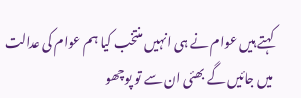کہتے ہیں عوام نے ہی انہیں منتخب کیا ہم عوام کی عدالت میں جائیں گے بھئی ان سے تو پوچھو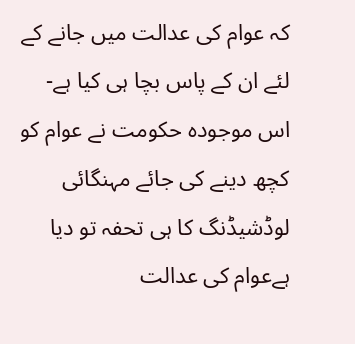کہ عوام کی عدالت میں جانے کے لئے ان کے پاس بچا ہی کیا ہے- اس موجودہ حکومت نے عوام کو کچھ دینے کی جائے مہنگائی لوڈشیڈنگ کا ہی تحفہ تو دیا ہےعوام کی عدالت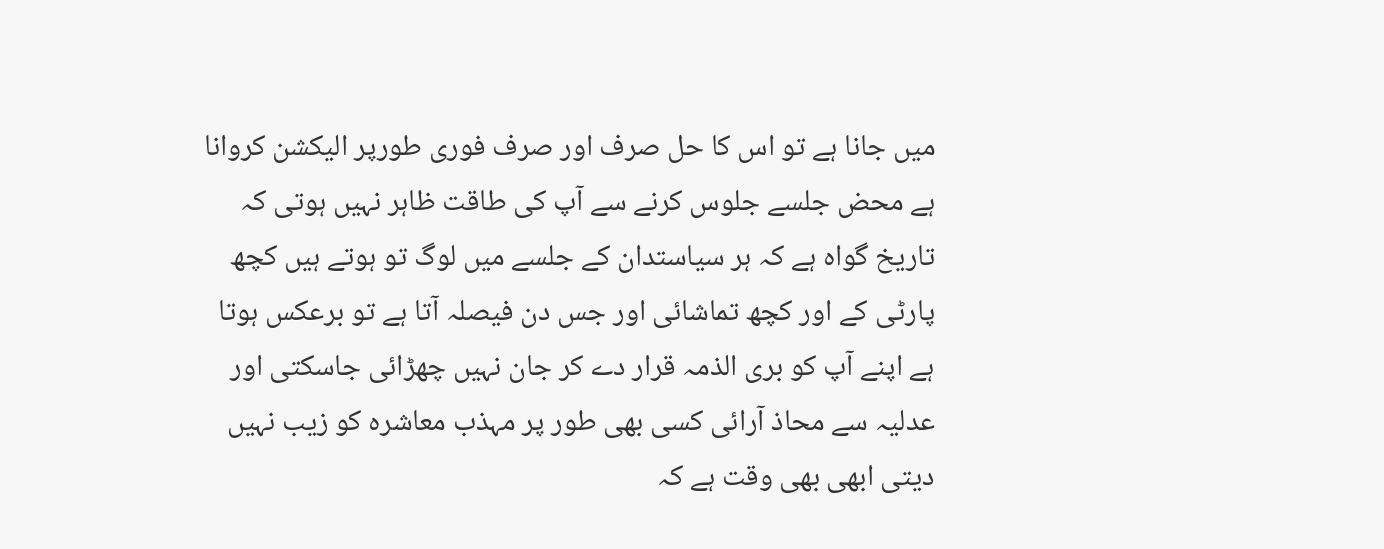میں جانا ہے تو اس کا حل صرف اور صرف فوری طورپر الیکشن کروانا ہے محض جلسے جلوس کرنے سے آپ کی طاقت ظاہر نہیں ہوتی کہ تاریخ گواہ ہے کہ ہر سیاستدان کے جلسے میں لوگ تو ہوتے ہیں کچھ پارٹی کے اور کچھ تماشائی اور جس دن فیصلہ آتا ہے تو برعکس ہوتا ہے اپنے آپ کو بری الذمہ قرار دے کر جان نہیں چھڑائی جاسکتی اور عدلیہ سے محاذ آرائی کسی بھی طور پر مہذب معاشرہ کو زیب نہیں دیتی ابھی بھی وقت ہے کہ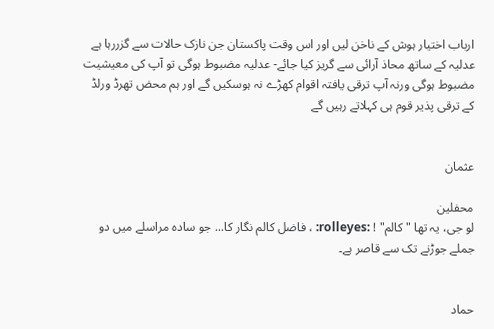ارباب اختیار ہوش کے ناخن لیں اور اس وقت پاکستان جن نازک حالات سے گزررہا ہے عدلیہ کے ساتھ محاذ آرائی سے گریز کیا جائے- عدلیہ مضبوط ہوگی تو آپ کی معیشیت مضبوط ہوگی ورنہ آپ ترقی یافتہ اقوام کھڑے نہ ہوسکیں گے اور ہم محض تھرڈ ورلڈ کے ترقی پذیر قوم ہی کہلاتے رہیں گے


عثمان

محفلین
لو جی، یہ تھا "کالم" ! :rolleyes: ، فاضل کالم نگار کا... جو سادہ مراسلے میں دو جملے جوڑنے تک سے قاصر ہے۔


حماد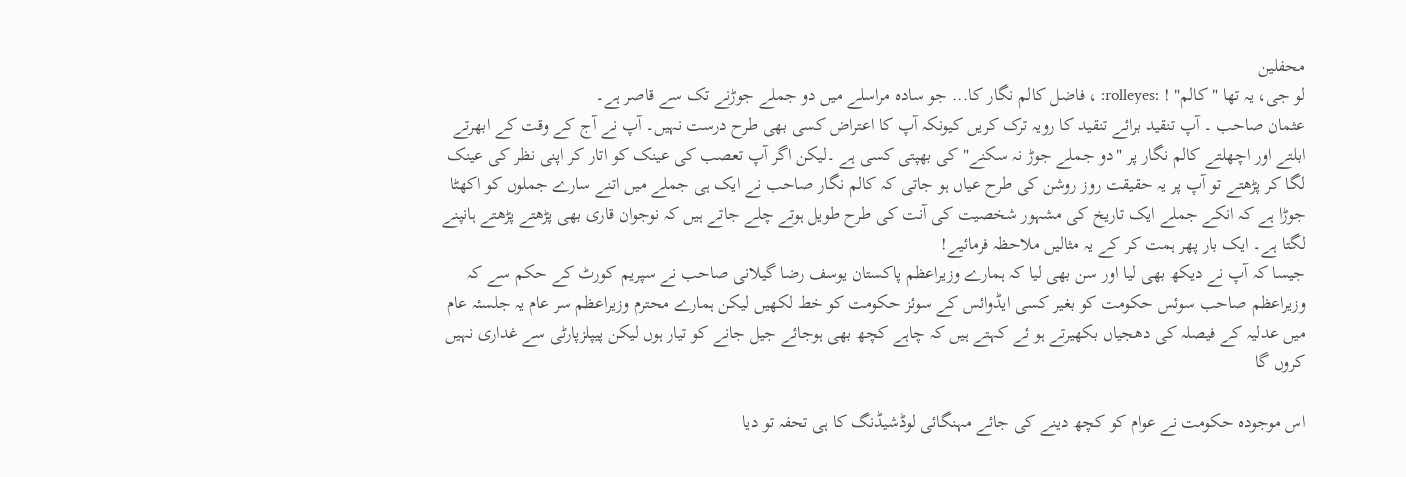محفلین
لو جی، یہ تھا "کالم" ! :rolleyes: ، فاضل کالم نگار کا... جو سادہ مراسلے میں دو جملے جوڑنے تک سے قاصر ہے۔
عثمان صاحب ۔ آپ تنقید برائے تنقید کا رویہ ترک کریں کیونکہ آپ کا اعتراض کسی بھی طرح درست نہیں۔ آپ نے آج کے وقت کے ابھرتے ابلتے اور اچھلتے کالم نگار پر "دو جملے جوڑ نہ سکنے" کی بھپتی کسی ہے ۔لیکن اگر آپ تعصب کی عینک کو اتار کر اپنی نظر کی عینک لگا کر پڑھتے تو آپ پر یہ حقیقت روز روشن کی طرح عیاں ہو جاتی کہ کالم نگار صاحب نے ایک ہی جملے میں اتنے سارے جملوں کو اکھٹا جوڑا ہے کہ انکے جملے ایک تاریخ کی مشہور شخصیت کی آنت کی طرح طویل ہوتے چلے جاتے ہیں کہ نوجوان قاری بھی پڑھتے پڑھتے ہانپنے لگتا ہے۔ ایک بار پھر ہمت کر کے یہ مثالیں ملاحظہ فرمائیے!
جیسا کہ آپ نے دیکھ بھی لیا اور سن بھی لیا کہ ہمارے وزیراعظم پاکستان یوسف رضا گیلانی صاحب نے سپریم کورٹ کے حکم سے کہ وزیراعظم صاحب سوئس حکومت کو بغیر کسی ایڈوائس کے سوئز حکومت کو خط لکھیں لیکن ہمارے محترم وزیراعظم سر عام یہ جلسئہ عام میں عدلیہ کے فیصلہ کی دھجیاں بکھیرتے ہو ئے کہتے ہیں کہ چاہے کچھ بھی ہوجائے جیل جانے کو تیار ہوں لیکن پیپلزپارٹی سے غداری نہیں کروں گا

اس موجودہ حکومت نے عوام کو کچھ دینے کی جائے مہنگائی لوڈشیڈنگ کا ہی تحفہ تو دیا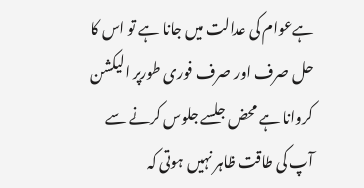ہےعوام کی عدالت میں جانا ہے تو اس کا حل صرف اور صرف فوری طورپر الیکشن کروانا ہے محض جلسے جلوس کرنے سے آپ کی طاقت ظاہر نہیں ہوتی کہ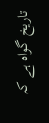تاریخ گواہ ہے کہ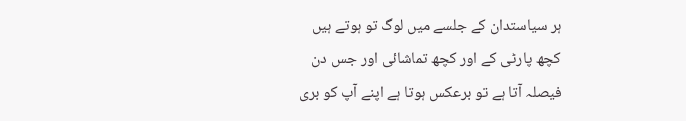ہر سیاستدان کے جلسے میں لوگ تو ہوتے ہیں کچھ پارٹی کے اور کچھ تماشائی اور جس دن فیصلہ آتا ہے تو برعکس ہوتا ہے اپنے آپ کو بری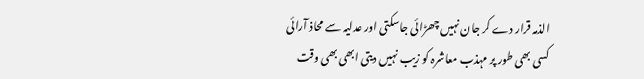الذمہ قرار دے کر جان نہیں چھڑائی جاسکتی اور عدلیہ سے محاذ آرائی کسی بھی طور پر مہذب معاشرہ کو زیب نہیں دیتی ابھی بھی وقت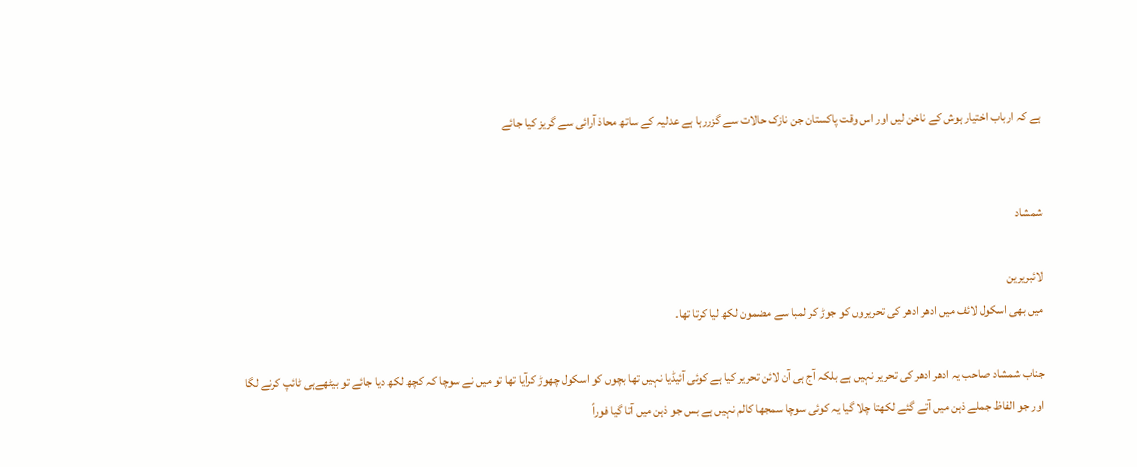ہے کہ ارباب اختیار ہوش کے ناخن لیں اور اس وقت پاکستان جن نازک حالات سے گزررہا ہے عدلیہ کے ساتھ محاذ آرائی سے گریز کیا جائے


شمشاد

لائبریرین
میں بھی اسکول لائف میں ادھر ادھر کی تحریروں کو جوڑ کر لمبا سے مضمون لکھ لیا کرتا تھا۔

جناب شمشاد صاحب یہ ادھر ادھر کی تحریر نہیں ہے بلکہ آج ہی آن لائن تحریر کیا ہے کوئی آئیڈیا نہیں تھا بچوں کو اسکول چھوڑ کرآیا تھا تو میں نے سوچا کہ کچھ لکھ دیا جائے تو بیٹھےہی ٹائپ کرنے لگا اور جو الفاظ جملے ذہن میں آتے گئے لکھتا چلا گیا یہ کوئی سوچا سمجھا کالم نہیں ہے بس جو ذہن میں آتا گیا فوراً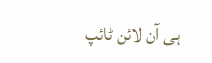ہی آن لائن ٹائپ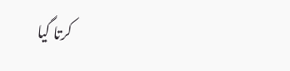کرتا گیا